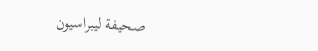صحيفة ليبراسيون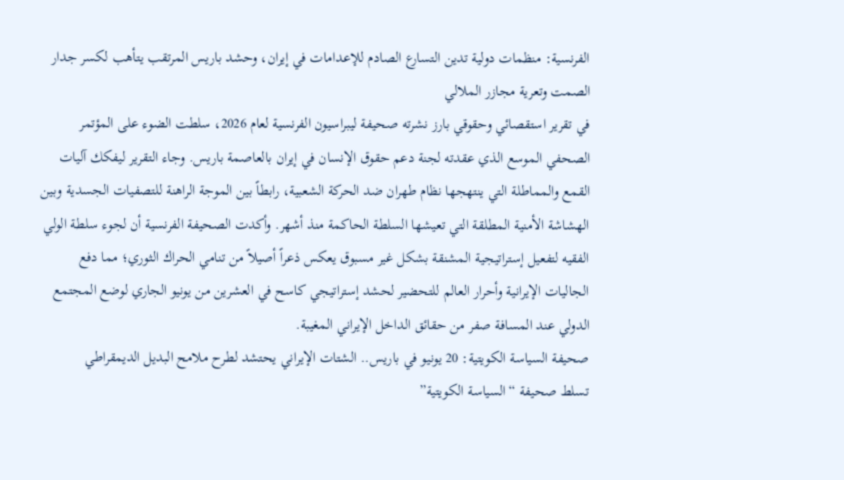الفرنسية: منظمات دولية تدين التسارع الصادم للإعدامات في إيران، وحشد باريس المرتقب يتأهب لكسر جدار الصمت وتعرية مجازر الملالي
في تقرير استقصائي وحقوقي بارز نشرته صحيفة ليبراسيون الفرنسية لعام 2026، سلطت الضوء على المؤتمر الصحفي الموسع الذي عقدته لجنة دعم حقوق الإنسان في إيران بالعاصمة باريس. وجاء التقرير ليفكك آليات القمع والمماطلة التي ينتهجها نظام طهران ضد الحركة الشعبية، رابطاً بين الموجة الراهنة للتصفيات الجسدية وبين الهشاشة الأمنية المطلقة التي تعيشها السلطة الحاكمة منذ أشهر. وأكدت الصحيفة الفرنسية أن لجوء سلطة الولي الفقيه لتفعيل إستراتيجية المشنقة بشكل غير مسبوق يعكس ذعراً أصيلاً من تنامي الحراك الثوري؛ مما دفع الجاليات الإيرانية وأحرار العالم للتحضير لحشد إستراتيجي كاسح في العشرين من يونيو الجاري لوضع المجتمع الدولي عند المسافة صفر من حقائق الداخل الإيراني المغيبة.
صحيفة السياسة الكويتية: 20 يونيو في باريس.. الشتات الإيراني يحتشد لطرح ملامح البديل الديمقراطي
تسلط صحيفة “السياسة الكويتية”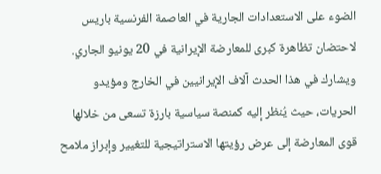الضوء على الاستعدادات الجارية في العاصمة الفرنسية باريس لاحتضان تظاهرة كبرى للمعارضة الإيرانية في 20 يونيو الجاري. ويشارك في هذا الحدث آلاف الإيرانيين في الخارج ومؤيدو الحريات، حيث يُنظر إليه كمنصة سياسية بارزة تسعى من خلالها قوى المعارضة إلى عرض رؤيتها الاستراتيجية للتغيير وإبراز ملامح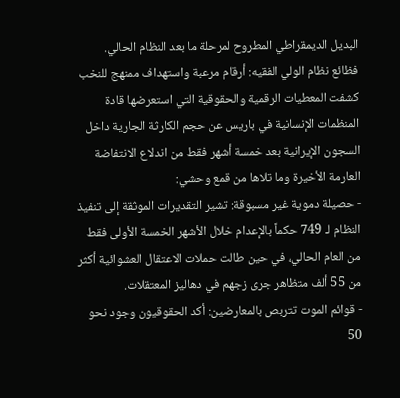البديل الديمقراطي المطروح لمرحلة ما بعد النظام الحالي.
فظائع نظام الولي الفقيه: أرقام مرعبة واستهداف ممنهج للنخب
كشفت المعطيات الرقمية والحقوقية التي استعرضها قادة المنظمات الإنسانية في باريس عن حجم الكارثة الجارية داخل السجون الإيرانية بعد خمسة أشهر فقط من اندلاع الانتفاضة العارمة الأخيرة وما تلاها من قمع وحشي:
- حصيلة دموية غير مسبوقة: تشير التقديرات الموثقة إلى تنفيذ النظام لـ 749 حكماً بالإعدام خلال الأشهر الخمسة الأولى فقط من العام الحالي، في حين طالت حملات الاعتقال العشوائية أكثر من 55 ألف متظاهر جرى زجهم في دهاليز المعتقلات.
- قوائم الموت تتربص بالمعارضين: أكد الحقوقيون وجود نحو 50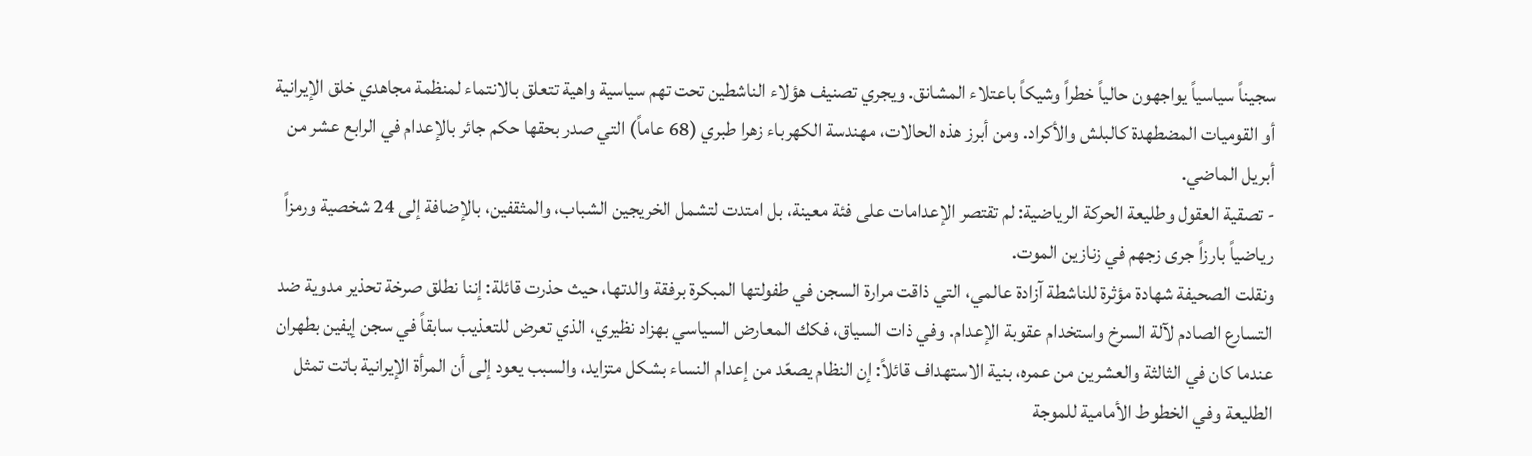سجيناً سياسياً يواجهون حالياً خطراً وشيكاً باعتلاء المشانق. ويجري تصنيف هؤلاء الناشطين تحت تهم سياسية واهية تتعلق بالانتماء لمنظمة مجاهدي خلق الإيرانية أو القوميات المضطهدة كالبلش والأكراد. ومن أبرز هذه الحالات، مهندسة الكهرباء زهرا طبري (68 عاماً) التي صدر بحقها حكم جائر بالإعدام في الرابع عشر من أبريل الماضي.
- تصقية العقول وطليعة الحركة الرياضية: لم تقتصر الإعدامات على فئة معينة، بل امتدت لتشمل الخريجين الشباب، والمثقفين، بالإضافة إلى 24 شخصية ورمزاً رياضياً بارزاً جرى زجهم في زنازين الموت.
ونقلت الصحيفة شهادة مؤثرة للناشطة آزادة عالمي، التي ذاقت مرارة السجن في طفولتها المبكرة برفقة والدتها، حيث حذرت قائلة: إننا نطلق صرخة تحذير مدوية ضد التسارع الصادم لآلة السرخ واستخدام عقوبة الإعدام. وفي ذات السياق، فكك المعارض السياسي بهزاد نظيري، الذي تعرض للتعذيب سابقاً في سجن إيفين بطهران عندما كان في الثالثة والعشرين من عمره، بنية الاستهداف قائلاً: إن النظام يصعّد من إعدام النساء بشكل متزايد، والسبب يعود إلى أن المرأة الإيرانية باتت تمثل الطليعة وفي الخطوط الأمامية للموجة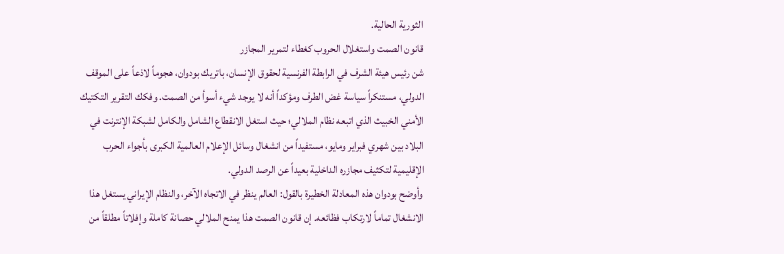الثورية الحالية.
قانون الصمت واستغلال الحروب كغطاء لتمرير المجازر
شن رئيس هيئة الشرف في الرابطة الفرنسية لحقوق الإنسان، باتريك بودوان، هجوماً لاذعاً على الموقف الدولي، مستنكراً سياسة غض الطرف ومؤكداً أنه لا يوجد شيء أسوأ من الصمت. وفكك التقرير التكتيك الأمني الخبيث الذي اتبعه نظام الملالي؛ حيث استغل الانقطاع الشامل والكامل لشبكة الإنترنت في البلاد بين شهري فبراير ومايو، مستفيداً من انشغال وسائل الإعلام العالمية الكبرى بأجواء الحرب الإقليمية لتكثيف مجازره الداخلية بعيداً عن الرصد الدولي.
وأوضح بودوان هذه المعادلة الخطيرة بالقول: العالم ينظر في الاتجاه الآخر، والنظام الإيراني يستغل هذا الانشغال تماماً لارتكاب فظائعه. إن قانون الصمت هذا يمنح الملالي حصانة كاملة وإفلاتاً مطلقاً من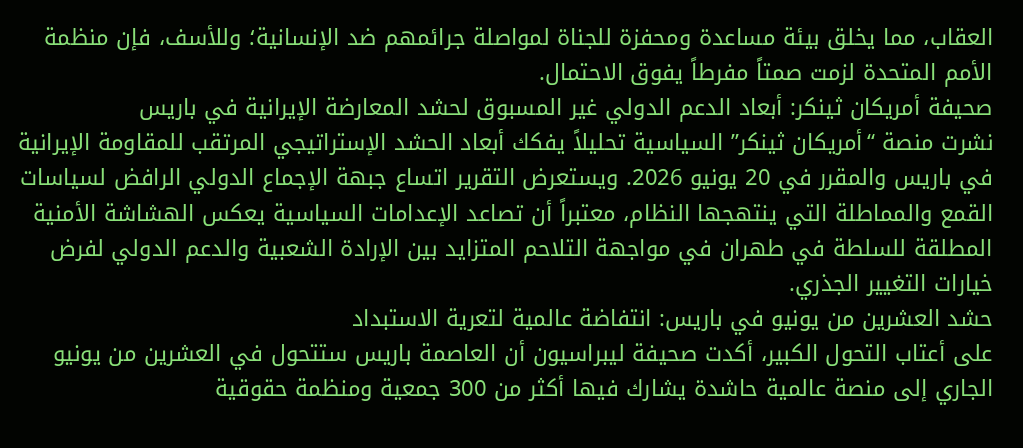العقاب، مما يخلق بيئة مساعدة ومحفزة للجناة لمواصلة جرائمهم ضد الإنسانية؛ وللأسف، فإن منظمة الأمم المتحدة لزمت صمتاً مفرطاً يفوق الاحتمال.
صحيفة أمريكان ثينكر: أبعاد الدعم الدولي غير المسبوق لحشد المعارضة الإيرانية في باريس
نشرت منصة “أمريكان ثينكر” السياسية تحليلاً يفكك أبعاد الحشد الإستراتيجي المرتقب للمقاومة الإيرانية في باريس والمقرر في 20 يونيو 2026. ويستعرض التقرير اتساع جبهة الإجماع الدولي الرافض لسياسات القمع والمماطلة التي ينتهجها النظام، معتبراً أن تصاعد الإعدامات السياسية يعكس الهشاشة الأمنية المطلقة للسلطة في طهران في مواجهة التلاحم المتزايد بين الإرادة الشعبية والدعم الدولي لفرض خيارات التغيير الجذري.
حشد العشرين من يونيو في باريس: انتفاضة عالمية لتعرية الاستبداد
على أعتاب التحول الكبير، أكدت صحيفة ليبراسيون أن العاصمة باريس ستتحول في العشرين من يونيو الجاري إلى منصة عالمية حاشدة يشارك فيها أكثر من 300 جمعية ومنظمة حقوقية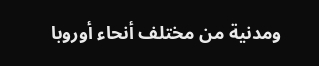ومدنية من مختلف أنحاء أوروبا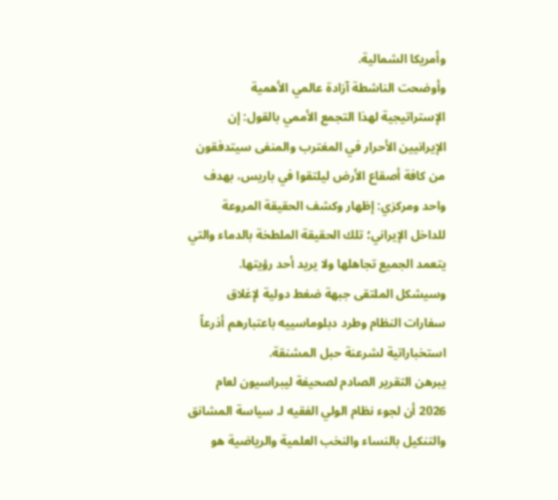وأمريكا الشمالية.
وأوضحت الناشطة آزادة عالمي الأهمية الإستراتيجية لهذا التجمع الأممي بالقول: إن الإيرانيين الأحرار في المغترب والمنفى سيتدفقون من كافة أصقاع الأرض ليلتقوا في باريس، بهدف واحد ومركزي: إظهار وكشف الحقيقة المروعة للداخل الإيراني؛ تلك الحقيقة الملطخة بالدماء والتي يتعمد الجميع تجاهلها ولا يريد أحد رؤيتها. وسيشكل الملتقى جبهة ضغط دولية لإغلاق سفارات النظام وطرد دبلوماسييه باعتبارهم أذرعاً استخباراتية لشرعنة حبل المشنقة.
يبرهن التقرير الصادم لصحيفة ليبراسيون لعام 2026 أن لجوء نظام الولي الفقيه لـ سياسة المشانق والتنكيل بالنساء والنخب العلمية والرياضية هو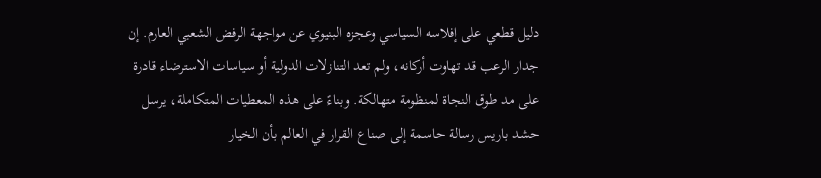دليل قطعي على إفلاسه السياسي وعجزه البنيوي عن مواجهة الرفض الشعبي العارم. إن جدار الرعب قد تهاوت أركانه، ولم تعد التنازلات الدولية أو سياسات الاسترضاء قادرة على مد طوق النجاة لمنظومة متهالكة. وبناءً على هذه المعطيات المتكاملة، يرسل حشد باريس رسالة حاسمة إلى صناع القرار في العالم بأن الخيار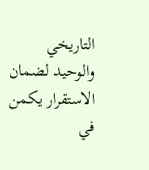التاريخي والوحيد لضمان الاستقرار يكمن في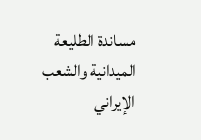مساندة الطليعة الميدانية والشعب الإيراني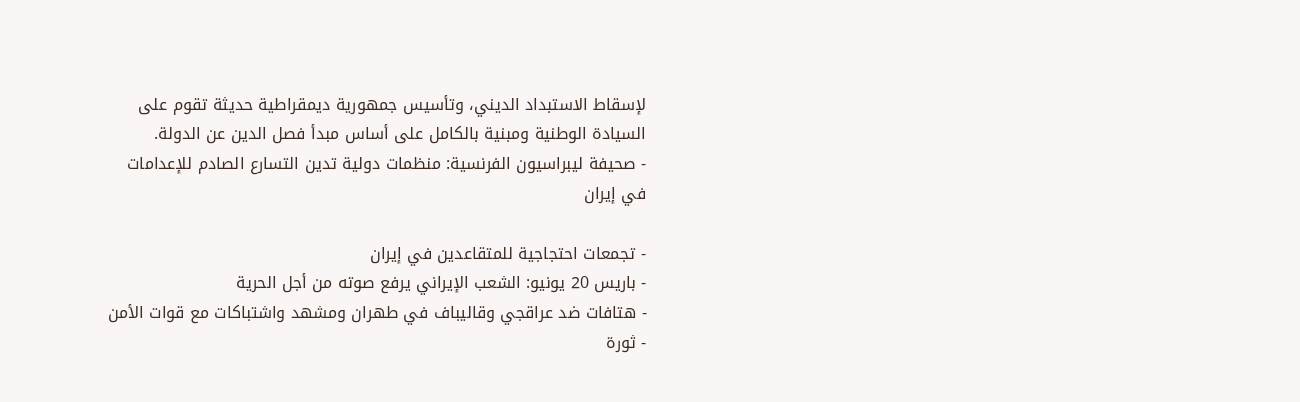لإسقاط الاستبداد الديني، وتأسيس جمهورية ديمقراطية حديثة تقوم على السيادة الوطنية ومبنية بالكامل على أساس مبدأ فصل الدين عن الدولة.
- صحيفة ليبراسيون الفرنسية: منظمات دولية تدين التسارع الصادم للإعدامات في إيران

- تجمعات احتجاجية للمتقاعدين في إيران
- باريس 20 يونيو: الشعب الإيراني يرفع صوته من أجل الحرية
- هتافات ضد عراقجي وقاليباف في طهران ومشهد واشتباكات مع قوات الأمن
- ثورة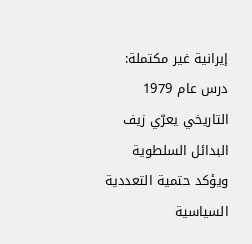إيرانية غير مكتملة: درس عام 1979 التاريخي يعرّي زيف البدائل السلطوية ويؤكد حتمية التعددية السياسية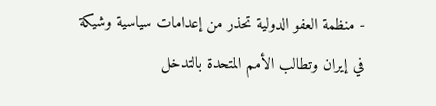- منظمة العفو الدولية تحذر من إعدامات سياسية وشيكة في إيران وتطالب الأمم المتحدة بالتدخل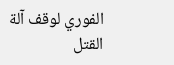الفوري لوقف آلة القتل